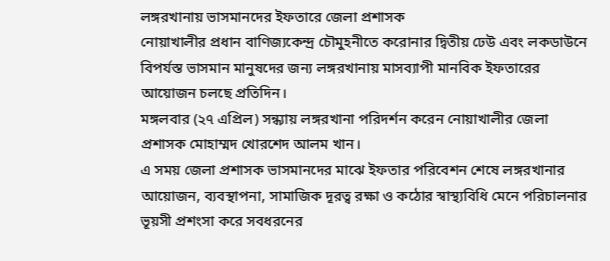লঙ্গরখানায় ভাসমানদের ইফতারে জেলা প্রশাসক
নোয়াখালীর প্রধান বাণিজ্যকেন্দ্র চৌমুহনীতে করোনার দ্বিতীয় ঢেউ এবং লকডাউনে বিপর্যস্ত ভাসমান মানুষদের জন্য লঙ্গরখানায় মাসব্যাপী মানবিক ইফতারের আয়োজন চলছে প্রতিদিন।
মঙ্গলবার (২৭ এপ্রিল) সন্ধ্যায় লঙ্গরখানা পরিদর্শন করেন নোয়াখালীর জেলা প্রশাসক মোহাম্মদ খোরশেদ আলম খান।
এ সময় জেলা প্রশাসক ভাসমানদের মাঝে ইফতার পরিবেশন শেষে লঙ্গরখানার আয়োজন, ব্যবস্থাপনা, সামাজিক দূরত্ব রক্ষা ও কঠোর স্বাস্থ্যবিধি মেনে পরিচালনার ভূয়সী প্রশংসা করে সবধরনের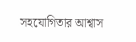সহযোগিতার আশ্বাস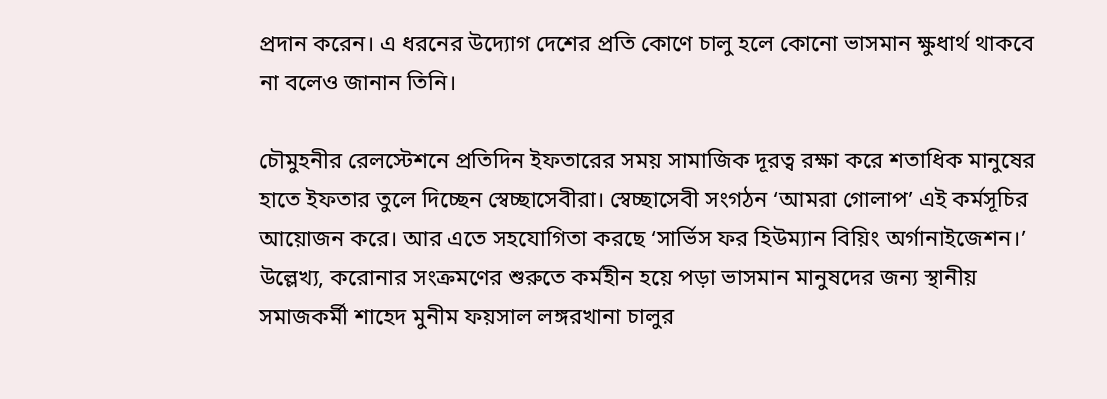প্রদান করেন। এ ধরনের উদ্যোগ দেশের প্রতি কোণে চালু হলে কোনো ভাসমান ক্ষুধার্থ থাকবে না বলেও জানান তিনি।

চৌমুহনীর রেলস্টেশনে প্রতিদিন ইফতারের সময় সামাজিক দূরত্ব রক্ষা করে শতাধিক মানুষের হাতে ইফতার তুলে দিচ্ছেন স্বেচ্ছাসেবীরা। স্বেচ্ছাসেবী সংগঠন ‘আমরা গোলাপ’ এই কর্মসূচির আয়োজন করে। আর এতে সহযোগিতা করছে ‘সার্ভিস ফর হিউম্যান বিয়িং অর্গানাইজেশন।’
উল্লেখ্য, করোনার সংক্রমণের শুরুতে কর্মহীন হয়ে পড়া ভাসমান মানুষদের জন্য স্থানীয় সমাজকর্মী শাহেদ মুনীম ফয়সাল লঙ্গরখানা চালুর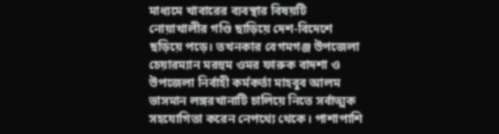মাধ্যমে খাবারের ব্যবস্থার বিষয়টি নোয়াখালীর গণ্ডি ছাড়িয়ে দেশ-বিদেশে ছড়িয়ে পড়ে। তখনকার বেগমগঞ্জ উপজেলা চেয়ারম্যান মরহুম ওমর ফারুক বাদশা ও উপজেলা নির্বাহী কর্মকর্তা মাহবুব আলম ভাসমান লঙ্গরখানাটি চালিয়ে নিতে সর্বাত্মক সহযোগিতা করেন নেপথ্যে থেকে। পাশাপাশি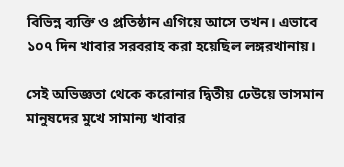বিভিন্ন ব্যক্তি ও প্রতিষ্ঠান এগিয়ে আসে তখন। এভাবে ১০৭ দিন খাবার সরবরাহ করা হয়েছিল লঙ্গরখানায়।

সেই অভিজ্ঞতা থেকে করোনার দ্বিতীয় ঢেউয়ে ভাসমান মানুষদের মুখে সামান্য খাবার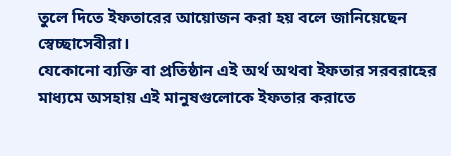তুলে দিতে ইফতারের আয়োজন করা হয় বলে জানিয়েছেন স্বেচ্ছাসেবীরা।
যেকোনো ব্যক্তি বা প্রতিষ্ঠান এই অর্থ অথবা ইফতার সরবরাহের মাধ্যমে অসহায় এই মানুষগুলোকে ইফতার করাতে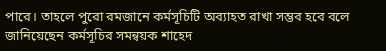পারে। তাহলে পুরো রমজানে কর্মসূচিটি অব্যাহত রাখা সম্ভব হবে বলে জানিয়েছেন কর্মসূচির সমন্বয়ক শাহেদ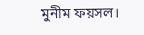মুনীম ফয়সল।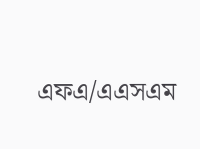এফএ/এএসএম